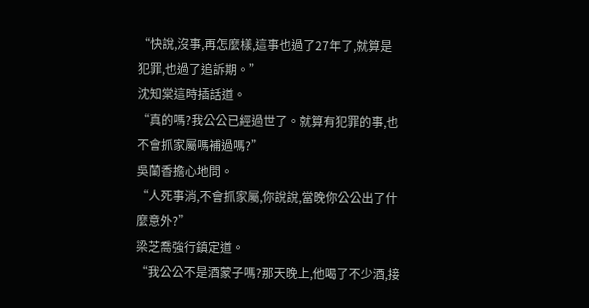“快說,沒事,再怎麼樣,這事也過了27年了,就算是犯罪,也過了追訴期。”
沈知棠這時插話道。
“真的嗎?我公公已經過世了。就算有犯罪的事,也不會抓家屬嗎補過嗎?”
吳蘭香擔心地問。
“人死事消,不會抓家屬,你說說,當晚你公公出了什麼意外?”
梁芝喬強行鎮定道。
“我公公不是酒蒙子嗎?那天晚上,他喝了不少酒,接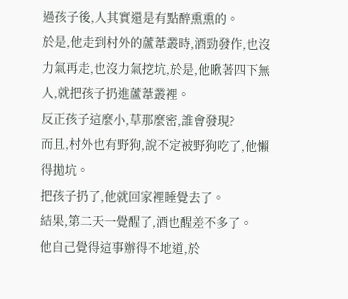過孩子後,人其實還是有點醉熏熏的。
於是,他走到村外的蘆葦叢時,酒勁發作,也沒力氣再走,也沒力氣挖坑,於是,他瞅著四下無人,就把孩子扔進蘆葦叢裡。
反正孩子這麼小,草那麼密,誰會發現?
而且,村外也有野狗,說不定被野狗吃了,他懶得拋坑。
把孩子扔了,他就回家裡睡覺去了。
結果,第二天一覺醒了,酒也醒差不多了。
他自己覺得這事辦得不地道,於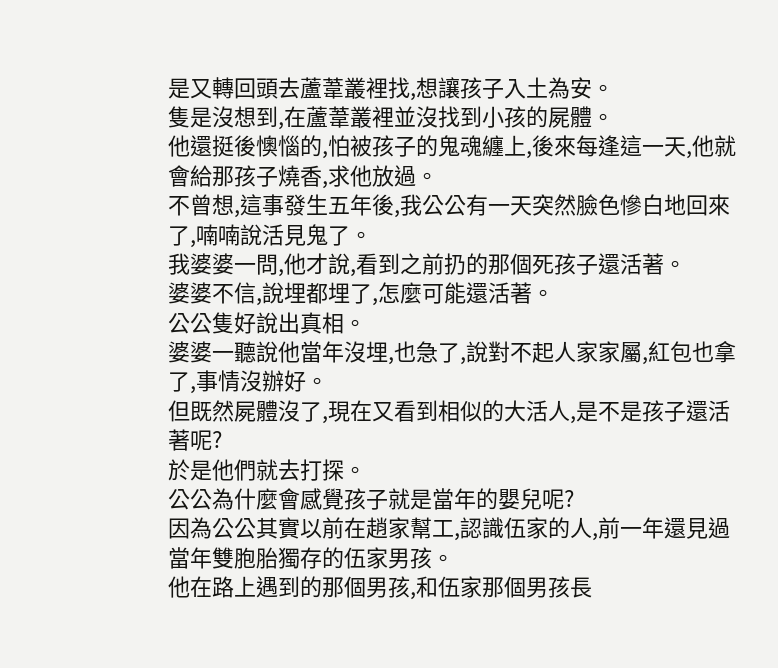是又轉回頭去蘆葦叢裡找,想讓孩子入土為安。
隻是沒想到,在蘆葦叢裡並沒找到小孩的屍體。
他還挺後懊惱的,怕被孩子的鬼魂纏上,後來每逢這一天,他就會給那孩子燒香,求他放過。
不曾想,這事發生五年後,我公公有一天突然臉色慘白地回來了,喃喃說活見鬼了。
我婆婆一問,他才說,看到之前扔的那個死孩子還活著。
婆婆不信,說埋都埋了,怎麼可能還活著。
公公隻好說出真相。
婆婆一聽說他當年沒埋,也急了,說對不起人家家屬,紅包也拿了,事情沒辦好。
但既然屍體沒了,現在又看到相似的大活人,是不是孩子還活著呢?
於是他們就去打探。
公公為什麼會感覺孩子就是當年的嬰兒呢?
因為公公其實以前在趙家幫工,認識伍家的人,前一年還見過當年雙胞胎獨存的伍家男孩。
他在路上遇到的那個男孩,和伍家那個男孩長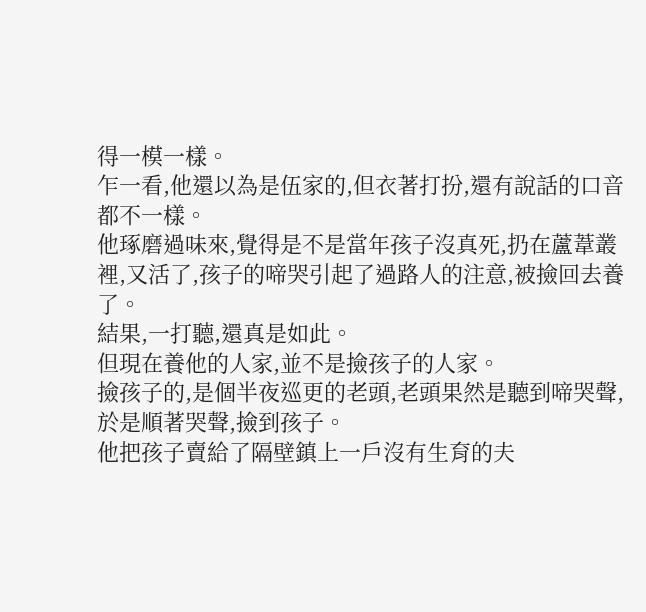得一模一樣。
乍一看,他還以為是伍家的,但衣著打扮,還有說話的口音都不一樣。
他琢磨過味來,覺得是不是當年孩子沒真死,扔在蘆葦叢裡,又活了,孩子的啼哭引起了過路人的注意,被撿回去養了。
結果,一打聽,還真是如此。
但現在養他的人家,並不是撿孩子的人家。
撿孩子的,是個半夜巡更的老頭,老頭果然是聽到啼哭聲,於是順著哭聲,撿到孩子。
他把孩子賣給了隔壁鎮上一戶沒有生育的夫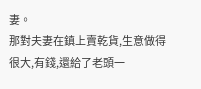妻。
那對夫妻在鎮上賣乾貨,生意做得很大,有錢,還給了老頭一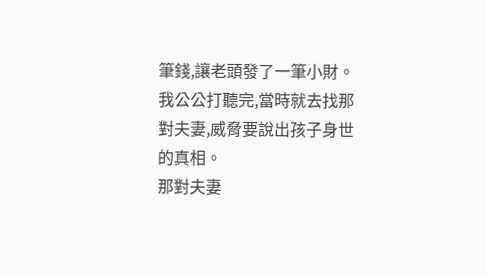筆錢,讓老頭發了一筆小財。
我公公打聽完,當時就去找那對夫妻,威脅要說出孩子身世的真相。
那對夫妻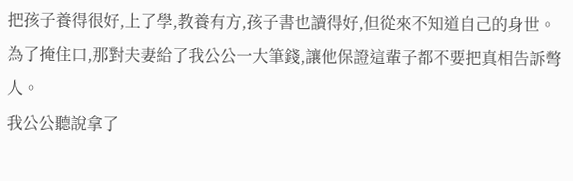把孩子養得很好,上了學,教養有方,孩子書也讀得好,但從來不知道自己的身世。
為了掩住口,那對夫妻給了我公公一大筆錢,讓他保證這輩子都不要把真相告訴彆人。
我公公聽說拿了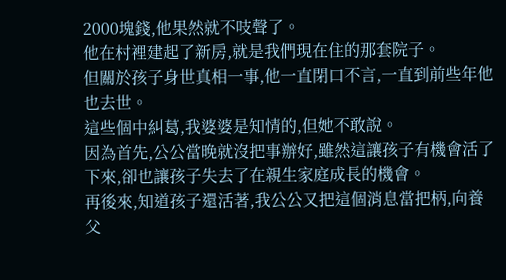2000塊錢,他果然就不吱聲了。
他在村裡建起了新房,就是我們現在住的那套院子。
但關於孩子身世真相一事,他一直閉口不言,一直到前些年他也去世。
這些個中糾葛,我婆婆是知情的,但她不敢說。
因為首先,公公當晚就沒把事辦好,雖然這讓孩子有機會活了下來,卻也讓孩子失去了在親生家庭成長的機會。
再後來,知道孩子還活著,我公公又把這個消息當把柄,向養父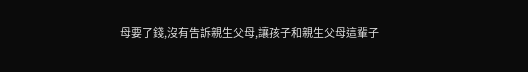母要了錢,沒有告訴親生父母,讓孩子和親生父母這輩子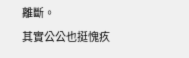離斷。
其實公公也挺愧疚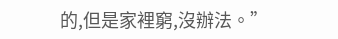的,但是家裡窮,沒辦法。”